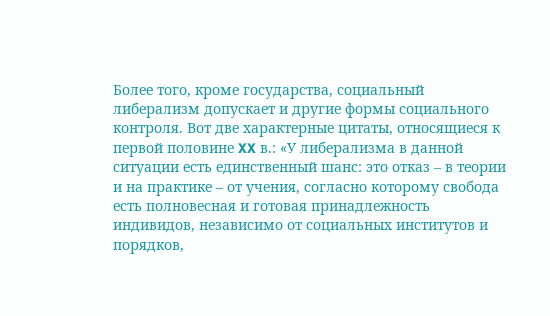Более того, кроме государства, социальный либерализм допускает и другие формы социального контроля. Вот две характерные цитаты, относящиеся к первой половине XX в.: «У либерализма в данной ситуации есть единственный шанс: это отказ – в теории и на практике – от учения, согласно которому свобода есть полновесная и готовая принадлежность индивидов, независимо от социальных институтов и порядков,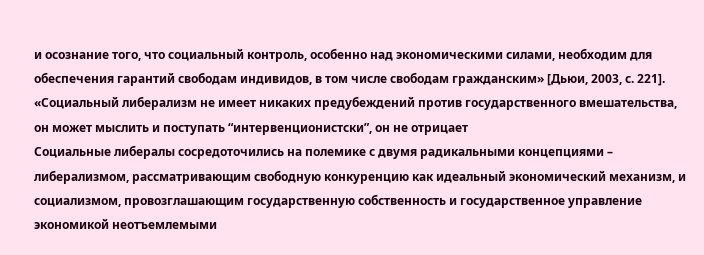и осознание того, что социальный контроль, особенно над экономическими силами, необходим для обеспечения гарантий свободам индивидов, в том числе свободам гражданским» [Дьюи, 2003, с. 221]. «Социальный либерализм не имеет никаких предубеждений против государственного вмешательства, он может мыслить и поступать “интервенционистски”, он не отрицает
Социальные либералы сосредоточились на полемике с двумя радикальными концепциями – либерализмом, рассматривающим свободную конкуренцию как идеальный экономический механизм, и социализмом, провозглашающим государственную собственность и государственное управление экономикой неотъемлемыми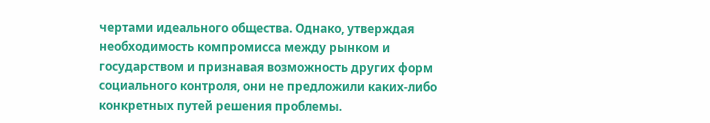чертами идеального общества. Однако, утверждая необходимость компромисса между рынком и государством и признавая возможность других форм социального контроля, они не предложили каких-либо конкретных путей решения проблемы.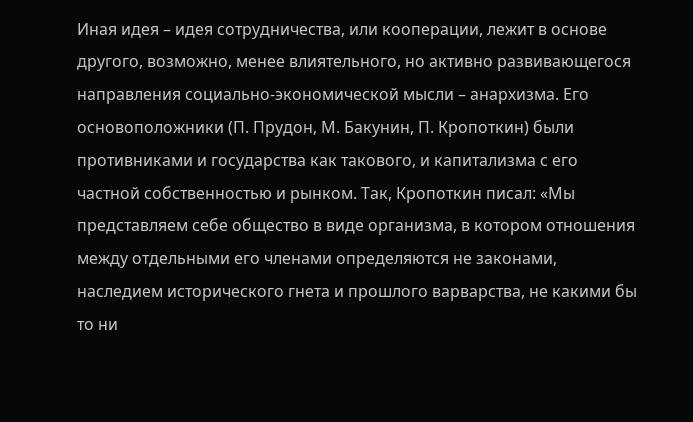Иная идея – идея сотрудничества, или кооперации, лежит в основе другого, возможно, менее влиятельного, но активно развивающегося направления социально-экономической мысли – анархизма. Его основоположники (П. Прудон, М. Бакунин, П. Кропоткин) были противниками и государства как такового, и капитализма с его частной собственностью и рынком. Так, Кропоткин писал: «Мы представляем себе общество в виде организма, в котором отношения между отдельными его членами определяются не законами, наследием исторического гнета и прошлого варварства, не какими бы то ни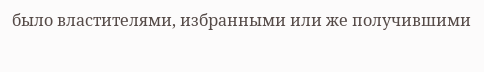было властителями, избранными или же получившими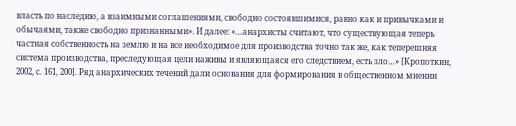власть по наследию, а взаимными соглашениями, свободно состоявшимися, равно как и привычками и обычаями, также свободно признанными». И далее: «…анархисты считают, что существующая теперь частная собственность на землю и на все необходимое для производства точно так же, как теперешняя система производства, преследующая цели наживы и являющаяся его следствием, есть зло…» [Кропоткин, 2002, с. 161, 200]. Ряд анархических течений дали основания для формирования в общественном мнении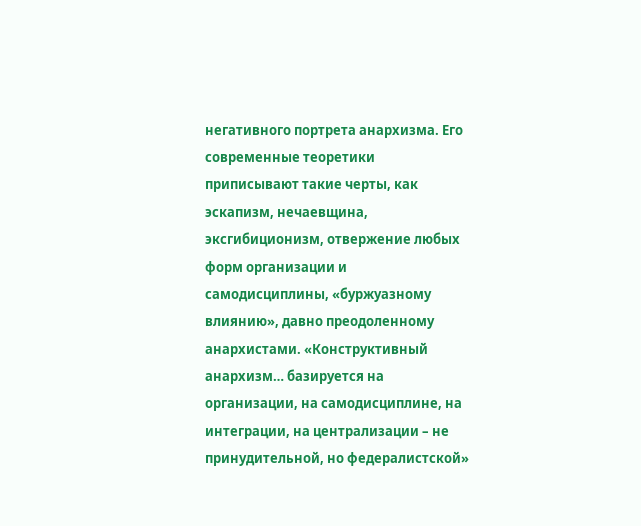негативного портрета анархизма. Его современные теоретики приписывают такие черты, как эскапизм, нечаевщина, эксгибиционизм, отвержение любых форм организации и самодисциплины, «буржуазному влиянию», давно преодоленному анархистами. «Конструктивный анархизм… базируется на организации, на самодисциплине, на интеграции, на централизации – не принудительной, но федералистской»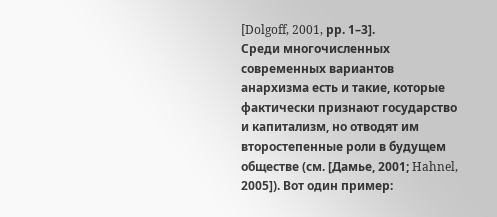[Dolgoff, 2001, рр. 1–3].
Среди многочисленных современных вариантов анархизма есть и такие, которые фактически признают государство и капитализм, но отводят им второстепенные роли в будущем обществе (см. [Дамье, 2001; Hahnel, 2005]). Вот один пример: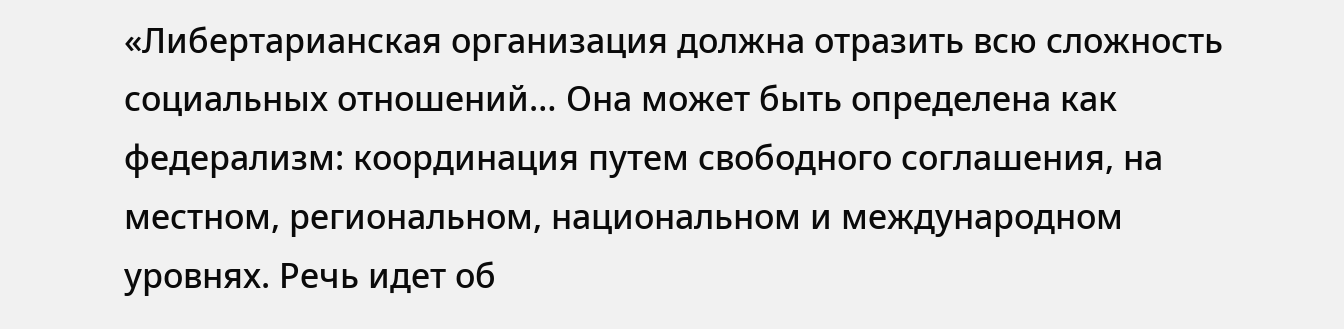«Либертарианская организация должна отразить всю сложность социальных отношений… Она может быть определена как федерализм: координация путем свободного соглашения, на местном, региональном, национальном и международном уровнях. Речь идет об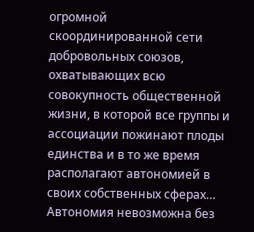огромной скоординированной сети добровольных союзов, охватывающих всю совокупность общественной жизни, в которой все группы и ассоциации пожинают плоды единства и в то же время располагают автономией в своих собственных сферах… Автономия невозможна без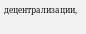децентрализации,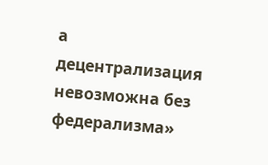а децентрализация невозможна без федерализма»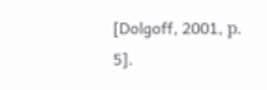[Dolgoff, 2001, р. 5].